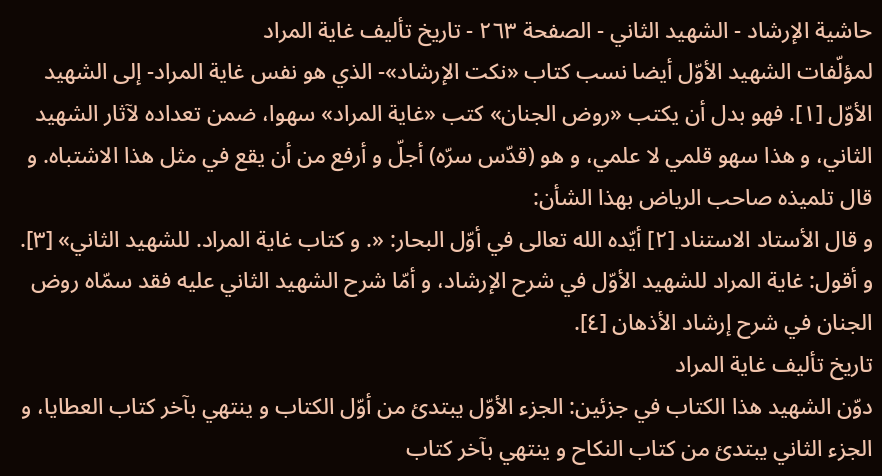حاشية الإرشاد - الشهيد الثاني - الصفحة ٢٦٣ - تاريخ تأليف غاية المراد
لمؤلّفات الشهيد الأوّل أيضا نسب كتاب «نكت الإرشاد»- الذي هو نفس غاية المراد- إلى الشهيد الأوّل [١]. فهو بدل أن يكتب «روض الجنان» كتب «غاية المراد» سهوا، ضمن تعداده لآثار الشهيد الثاني، و هذا سهو قلمي لا علمي، و هو (قدّس سرّه) أجلّ و أرفع من أن يقع في مثل هذا الاشتباه. و قال تلميذه صاحب الرياض بهذا الشأن:
و قال الأستاد الاستناد [٢] أيّده الله تعالى في أوّل البحار: «. و كتاب غاية المراد. للشهيد الثاني» [٣]. و أقول: غاية المراد للشهيد الأوّل في شرح الإرشاد، و أمّا شرح الشهيد الثاني عليه فقد سمّاه روض الجنان في شرح إرشاد الأذهان [٤].
تاريخ تأليف غاية المراد
دوّن الشهيد هذا الكتاب في جزئين: الجزء الأوّل يبتدئ من أوّل الكتاب و ينتهي بآخر كتاب العطايا، و الجزء الثاني يبتدئ من كتاب النكاح و ينتهي بآخر كتاب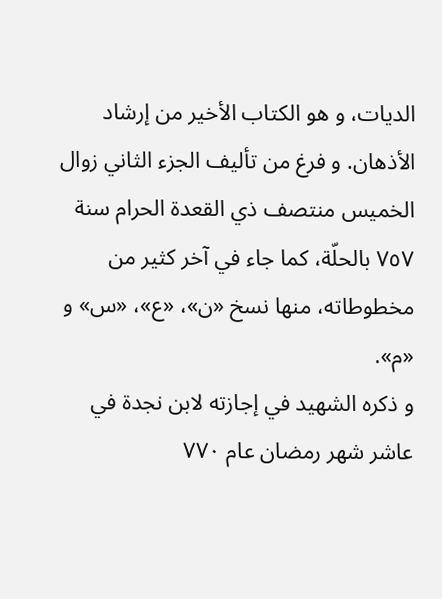الديات، و هو الكتاب الأخير من إرشاد الأذهان. و فرغ من تأليف الجزء الثاني زوال الخميس منتصف ذي القعدة الحرام سنة ٧٥٧ بالحلّة، كما جاء في آخر كثير من مخطوطاته، منها نسخ «ن»، «ع»، «س» و «م».
و ذكره الشهيد في إجازته لابن نجدة في عاشر شهر رمضان عام ٧٧٠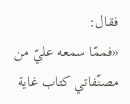فقال:
«فممّا سمعه عليّ من مصنّفاتي كتاب غاية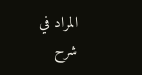المراد في شرح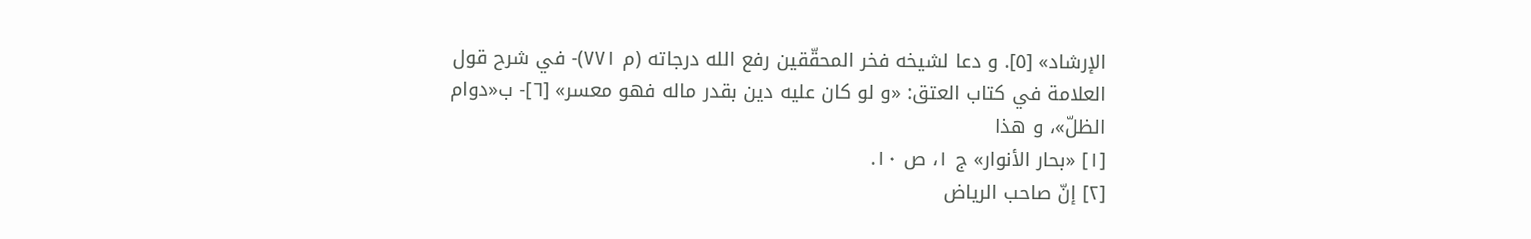الإرشاد» [٥]. و دعا لشيخه فخر المحقّقين رفع الله درجاته (م ٧٧١)- في شرح قول العلامة في كتاب العتق: «و لو كان عليه دين بقدر ماله فهو معسر» [٦]- ب«دوام الظلّ»، و هذا
[١] «بحار الأنوار» ج ١، ص ١٠.
[٢] إنّ صاحب الرياض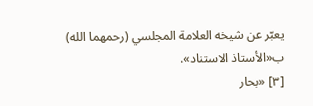يعبّر عن شيخه العلامة المجلسي (رحمهما الله) ب«الأستاذ الاستناد».
[٣] «بحار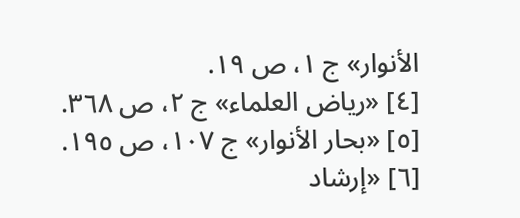الأنوار» ج ١، ص ١٩.
[٤] «رياض العلماء» ج ٢، ص ٣٦٨.
[٥] «بحار الأنوار» ج ١٠٧، ص ١٩٥.
[٦] «إرشاد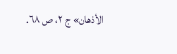الأذهان» ج ٢، ص ٦٨.